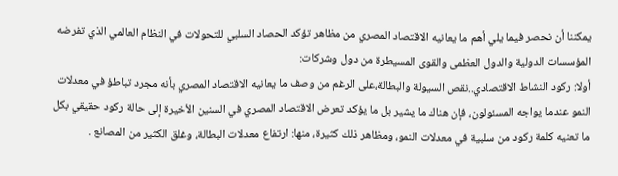يمكننا أن نحصر فيما يلي أهم ما يعانيه الاقتصاد المصري من مظاهر تؤكد الحصاد السلبي للتحولات في النظام العالمي الذي تفرضه المؤسسات الدولية والدول العظمى والقوى المسيطرة من دول وشركات:
أولا: ركود النشاط الاقتصادي..نقص السيولة والبطالة،على الرغم من وصف ما يعانيه الاقتصاد المصري بأنه مجرد تباطؤ في معدلات النمو عندما يواجه المسئولون، فإن هناك ما يشير بل ما يؤكد تعرض الاقتصاد المصري في السنين الأخيرة إلى حالة ركود حقيقي بكل ما تعنيه كلمة ركود من سلبية في معدلات النمو، ومظاهر ذلك كثيرة، منها: ارتفاع معدلات البطالة، وغلق الكثير من المصانع .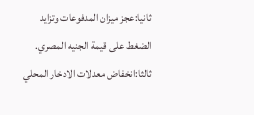ثانيا:عجز ميزان المدفوعات وتزايد الضغط على قيمة الجنيه المصري.
ثالثا:انخفاض معدلات الادخار المحلي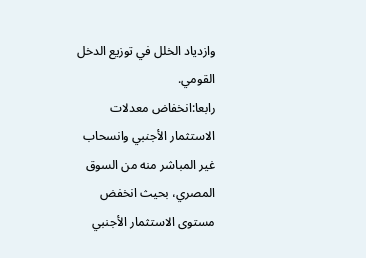وازدياد الخلل في توزيع الدخل القومي.
رابعا:انخفاض معدلات الاستثمار الأجنبي وانسحاب غير المباشر منه من السوق المصري، بحيث انخفض مستوى الاستثمار الأجنبي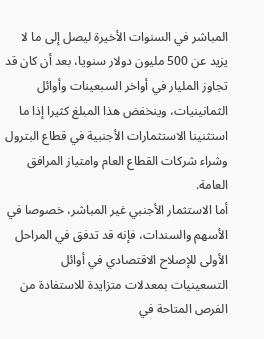المباشر في السنوات الأخيرة ليصل إلى ما لا يزيد عن 500 مليون دولار سنويا، بعد أن كان قد تجاوز المليار في أواخر السبعينات وأوائل الثمانينيات، وينخفض هذا المبلغ كثيرا إذا ما استثنينا الاستثمارات الأجنبية في قطاع البترول وشراء شركات القطاع العام وامتياز المرافق العامة.
أما الاستثمار الأجنبي غير المباشر، خصوصا في الأسهم والسندات، فإنه قد تدفق في المراحل الأولى للإصلاح الاقتصادي في أوائل التسعينيات بمعدلات متزايدة للاستفادة من الفرص المتاحة في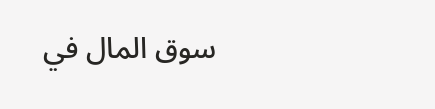سوق المال في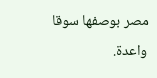مصر بوصفها سوقا واعدة.